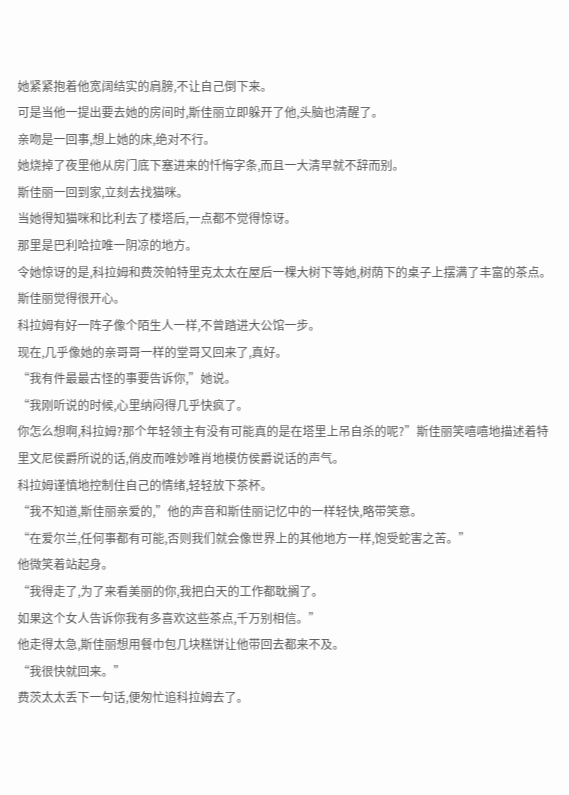她紧紧抱着他宽阔结实的肩膀,不让自己倒下来。
可是当他一提出要去她的房间时,斯佳丽立即躲开了他,头脑也清醒了。
亲吻是一回事,想上她的床,绝对不行。
她烧掉了夜里他从房门底下塞进来的忏悔字条,而且一大清早就不辞而别。
斯佳丽一回到家,立刻去找猫咪。
当她得知猫咪和比利去了楼塔后,一点都不觉得惊讶。
那里是巴利哈拉唯一阴凉的地方。
令她惊讶的是,科拉姆和费茨帕特里克太太在屋后一棵大树下等她,树荫下的桌子上摆满了丰富的茶点。
斯佳丽觉得很开心。
科拉姆有好一阵子像个陌生人一样,不曾踏进大公馆一步。
现在,几乎像她的亲哥哥一样的堂哥又回来了,真好。
“我有件最最古怪的事要告诉你,”她说。
“我刚听说的时候,心里纳闷得几乎快疯了。
你怎么想啊,科拉姆?那个年轻领主有没有可能真的是在塔里上吊自杀的呢?”斯佳丽笑嘻嘻地描述着特里文尼侯爵所说的话,俏皮而唯妙唯肖地模仿侯爵说话的声气。
科拉姆谨慎地控制住自己的情绪,轻轻放下茶杯。
“我不知道,斯佳丽亲爱的,”他的声音和斯佳丽记忆中的一样轻快,略带笑意。
“在爱尔兰,任何事都有可能,否则我们就会像世界上的其他地方一样,饱受蛇害之苦。”
他微笑着站起身。
“我得走了,为了来看美丽的你,我把白天的工作都耽搁了。
如果这个女人告诉你我有多喜欢这些茶点,千万别相信。”
他走得太急,斯佳丽想用餐巾包几块糕饼让他带回去都来不及。
“我很快就回来。”
费茨太太丢下一句话,便匆忙追科拉姆去了。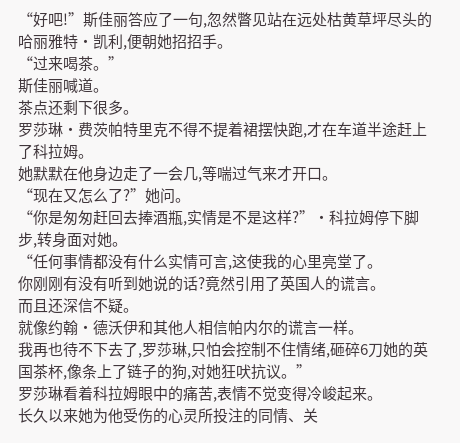“好吧!”斯佳丽答应了一句,忽然瞥见站在远处枯黄草坪尽头的哈丽雅特·凯利,便朝她招招手。
“过来喝茶。”
斯佳丽喊道。
茶点还剩下很多。
罗莎琳·费茨帕特里克不得不提着裙摆快跑,才在车道半途赶上了科拉姆。
她默默在他身边走了一会几,等喘过气来才开口。
“现在又怎么了?”她问。
“你是匆匆赶回去捧酒瓶,实情是不是这样?”·科拉姆停下脚步,转身面对她。
“任何事情都没有什么实情可言,这使我的心里亮堂了。
你刚刚有没有听到她说的话?竟然引用了英国人的谎言。
而且还深信不疑。
就像约翰·德沃伊和其他人相信帕内尔的谎言一样。
我再也待不下去了,罗莎琳,只怕会控制不住情绪,砸碎6刀她的英国茶杯,像条上了链子的狗,对她狂吠抗议。”
罗莎琳看着科拉姆眼中的痛苦,表情不觉变得冷峻起来。
长久以来她为他受伤的心灵所投注的同情、关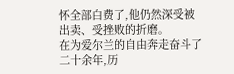怀全部白费了,他仍然深受被出卖、受挫败的折磨。
在为爱尔兰的自由奔走奋斗了二十余年,历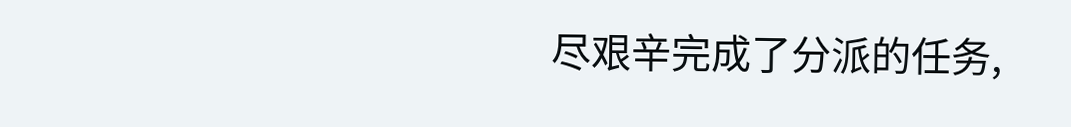尽艰辛完成了分派的任务,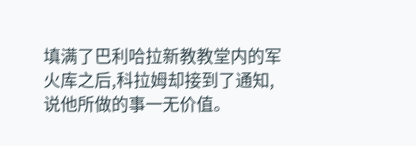填满了巴利哈拉新教教堂内的军火库之后,科拉姆却接到了通知,说他所做的事一无价值。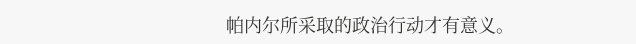帕内尔所采取的政治行动才有意义。